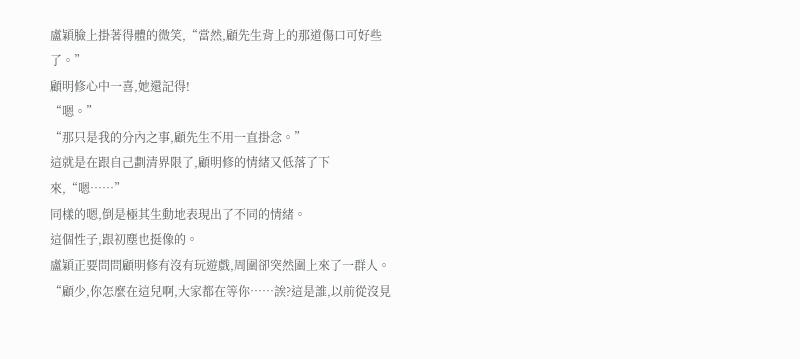盧穎臉上掛著得體的微笑,“當然,顧先生背上的那道傷口可好些了。”
顧明修心中一喜,她還記得!
“嗯。”
“那只是我的分內之事,顧先生不用一直掛念。”
這就是在跟自己劃清界限了,顧明修的情緒又低落了下來,“嗯……”
同樣的嗯,倒是極其生動地表現出了不同的情緒。
這個性子,跟初塵也挺像的。
盧穎正要問問顧明修有沒有玩遊戲,周圍卻突然圍上來了一群人。
“顧少,你怎麼在這兒啊,大家都在等你……誒?這是誰,以前從沒見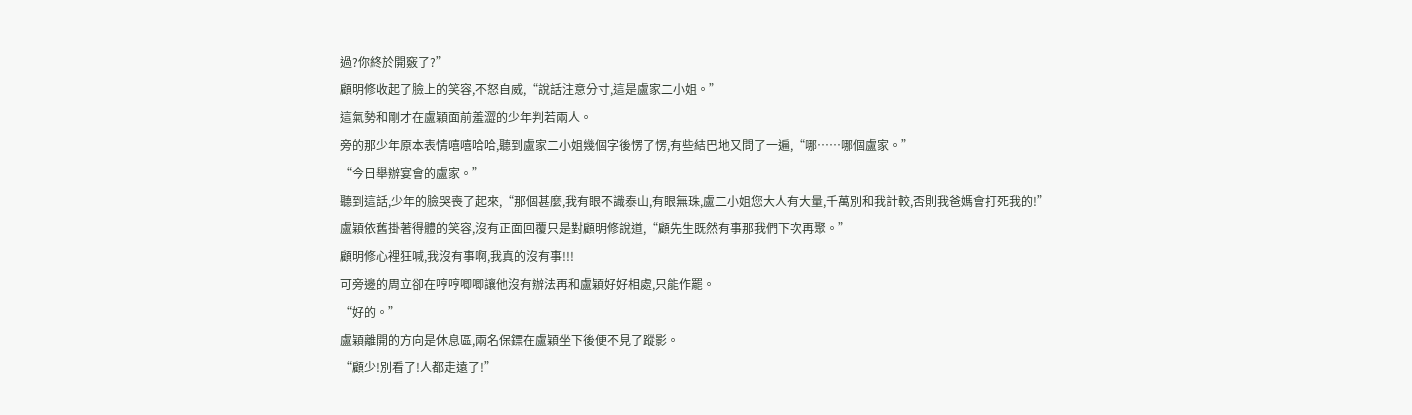過?你終於開竅了?”
顧明修收起了臉上的笑容,不怒自威,“說話注意分寸,這是盧家二小姐。”
這氣勢和剛才在盧穎面前羞澀的少年判若兩人。
旁的那少年原本表情嘻嘻哈哈,聽到盧家二小姐幾個字後愣了愣,有些結巴地又問了一遍,“哪……哪個盧家。”
“今日舉辦宴會的盧家。”
聽到這話,少年的臉哭喪了起來,“那個甚麼,我有眼不識泰山,有眼無珠,盧二小姐您大人有大量,千萬別和我計較,否則我爸媽會打死我的!”
盧穎依舊掛著得體的笑容,沒有正面回覆只是對顧明修說道,“顧先生既然有事那我們下次再聚。”
顧明修心裡狂喊,我沒有事啊,我真的沒有事!!!
可旁邊的周立卻在哼哼唧唧讓他沒有辦法再和盧穎好好相處,只能作罷。
“好的。”
盧穎離開的方向是休息區,兩名保鏢在盧穎坐下後便不見了蹤影。
“顧少!別看了!人都走遠了!”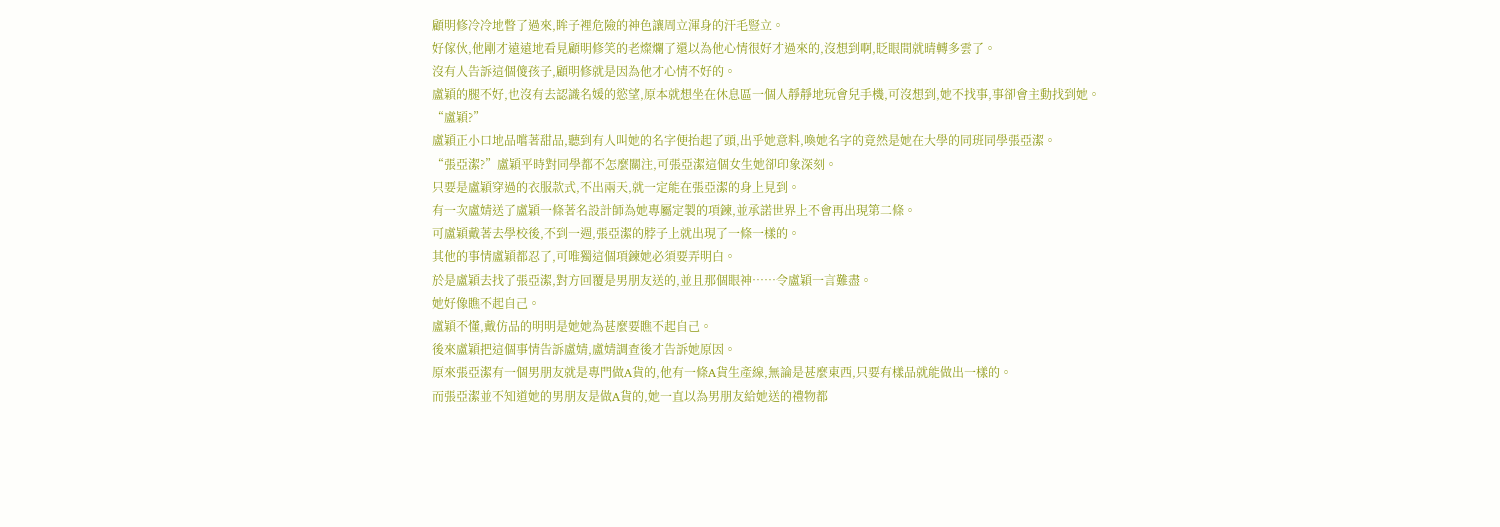顧明修冷冷地瞥了過來,眸子裡危險的神色讓周立渾身的汗毛豎立。
好傢伙,他剛才遠遠地看見顧明修笑的老燦爛了還以為他心情很好才過來的,沒想到啊,眨眼間就晴轉多雲了。
沒有人告訴這個傻孩子,顧明修就是因為他才心情不好的。
盧穎的腿不好,也沒有去認識名媛的慾望,原本就想坐在休息區一個人靜靜地玩會兒手機,可沒想到,她不找事,事卻會主動找到她。
“盧穎?”
盧穎正小口地品嚐著甜品,聽到有人叫她的名字便抬起了頭,出乎她意料,喚她名字的竟然是她在大學的同班同學張亞潔。
“張亞潔?”盧穎平時對同學都不怎麼關注,可張亞潔這個女生她卻印象深刻。
只要是盧穎穿過的衣服款式,不出兩天,就一定能在張亞潔的身上見到。
有一次盧婧送了盧穎一條著名設計師為她專屬定製的項鍊,並承諾世界上不會再出現第二條。
可盧穎戴著去學校後,不到一週,張亞潔的脖子上就出現了一條一樣的。
其他的事情盧穎都忍了,可唯獨這個項鍊她必須要弄明白。
於是盧穎去找了張亞潔,對方回覆是男朋友送的,並且那個眼神……令盧穎一言難盡。
她好像瞧不起自己。
盧穎不懂,戴仿品的明明是她她為甚麼要瞧不起自己。
後來盧穎把這個事情告訴盧婧,盧婧調查後才告訴她原因。
原來張亞潔有一個男朋友就是專門做A貨的,他有一條A貨生產線,無論是甚麼東西,只要有樣品就能做出一樣的。
而張亞潔並不知道她的男朋友是做A貨的,她一直以為男朋友給她送的禮物都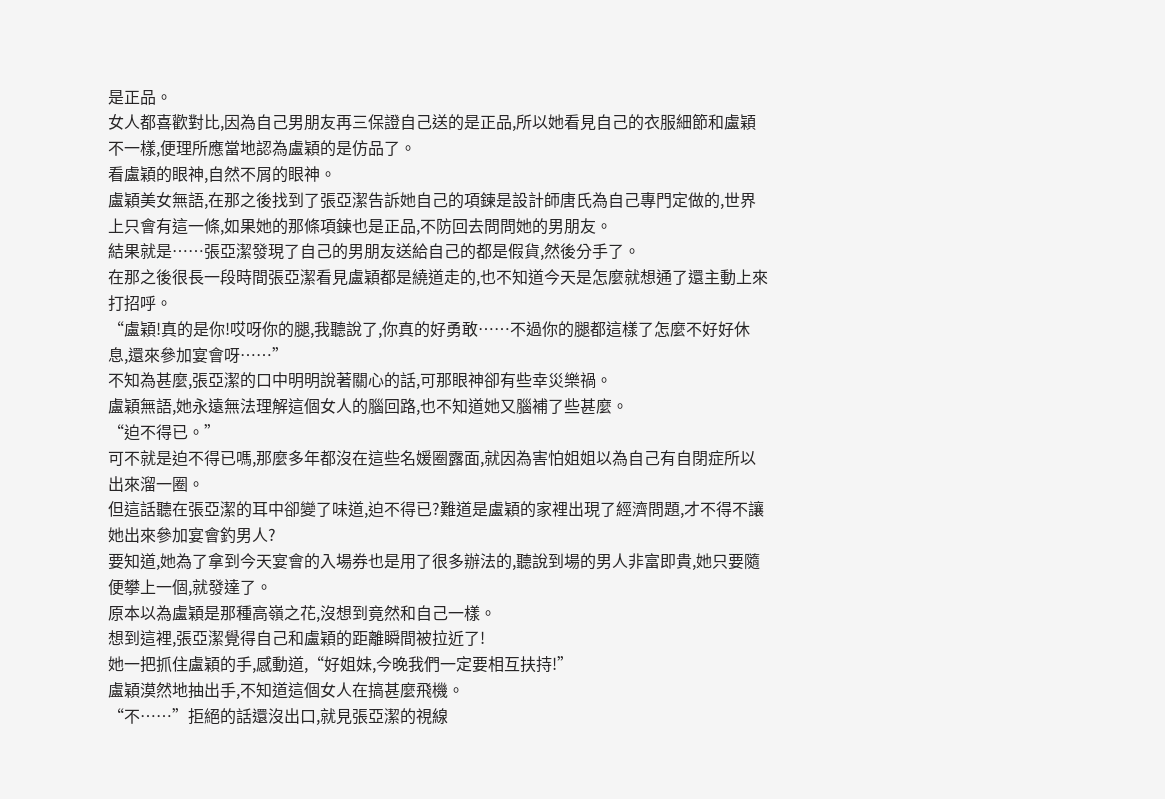是正品。
女人都喜歡對比,因為自己男朋友再三保證自己送的是正品,所以她看見自己的衣服細節和盧穎不一樣,便理所應當地認為盧穎的是仿品了。
看盧穎的眼神,自然不屑的眼神。
盧穎美女無語,在那之後找到了張亞潔告訴她自己的項鍊是設計師唐氏為自己專門定做的,世界上只會有這一條,如果她的那條項鍊也是正品,不防回去問問她的男朋友。
結果就是……張亞潔發現了自己的男朋友送給自己的都是假貨,然後分手了。
在那之後很長一段時間張亞潔看見盧穎都是繞道走的,也不知道今天是怎麼就想通了還主動上來打招呼。
“盧穎!真的是你!哎呀你的腿,我聽說了,你真的好勇敢……不過你的腿都這樣了怎麼不好好休息,還來參加宴會呀……”
不知為甚麼,張亞潔的口中明明說著關心的話,可那眼神卻有些幸災樂禍。
盧穎無語,她永遠無法理解這個女人的腦回路,也不知道她又腦補了些甚麼。
“迫不得已。”
可不就是迫不得已嗎,那麼多年都沒在這些名媛圈露面,就因為害怕姐姐以為自己有自閉症所以出來溜一圈。
但這話聽在張亞潔的耳中卻變了味道,迫不得已?難道是盧穎的家裡出現了經濟問題,才不得不讓她出來參加宴會釣男人?
要知道,她為了拿到今天宴會的入場券也是用了很多辦法的,聽說到場的男人非富即貴,她只要隨便攀上一個,就發達了。
原本以為盧穎是那種高嶺之花,沒想到竟然和自己一樣。
想到這裡,張亞潔覺得自己和盧穎的距離瞬間被拉近了!
她一把抓住盧穎的手,感動道,“好姐妹,今晚我們一定要相互扶持!”
盧穎漠然地抽出手,不知道這個女人在搞甚麼飛機。
“不……”拒絕的話還沒出口,就見張亞潔的視線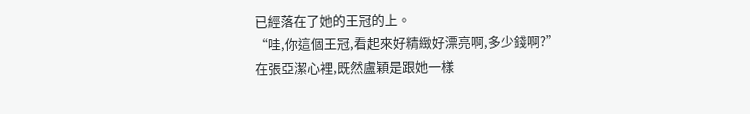已經落在了她的王冠的上。
“哇,你這個王冠,看起來好精緻好漂亮啊,多少錢啊?”
在張亞潔心裡,既然盧穎是跟她一樣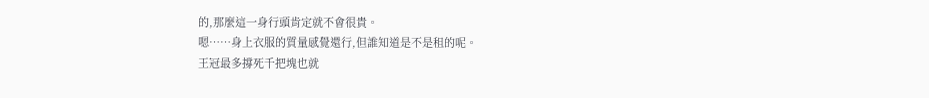的,那麼這一身行頭肯定就不會很貴。
嗯……身上衣服的質量感覺還行,但誰知道是不是租的呢。
王冠最多撐死千把塊也就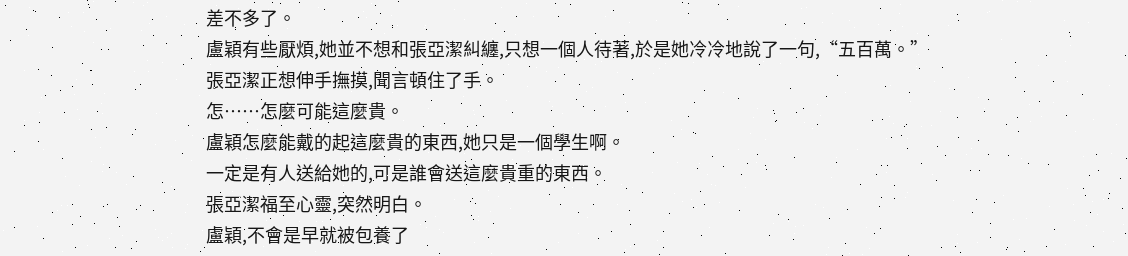差不多了。
盧穎有些厭煩,她並不想和張亞潔糾纏,只想一個人待著,於是她冷冷地說了一句,“五百萬。”
張亞潔正想伸手撫摸,聞言頓住了手。
怎……怎麼可能這麼貴。
盧穎怎麼能戴的起這麼貴的東西,她只是一個學生啊。
一定是有人送給她的,可是誰會送這麼貴重的東西。
張亞潔福至心靈,突然明白。
盧穎,不會是早就被包養了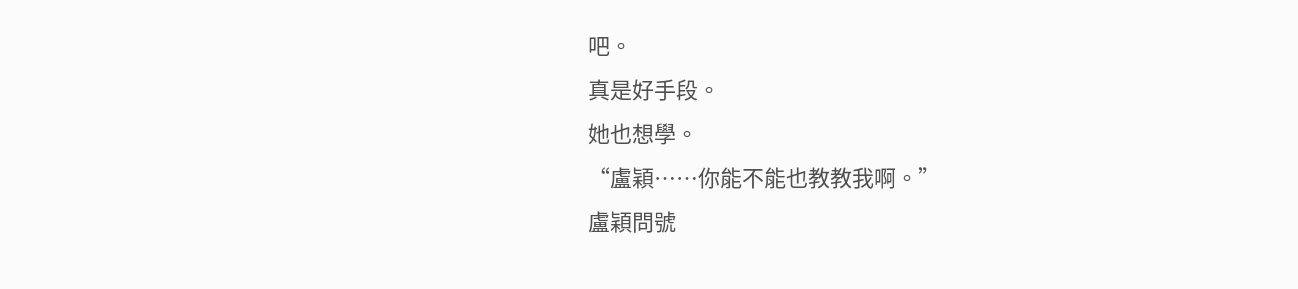吧。
真是好手段。
她也想學。
“盧穎……你能不能也教教我啊。”
盧穎問號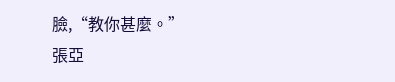臉,“教你甚麼。”
張亞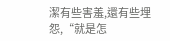潔有些害羞,還有些埋怨,“就是怎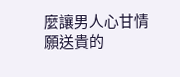麼讓男人心甘情願送貴的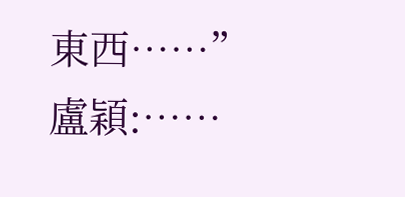東西……”
盧穎:……